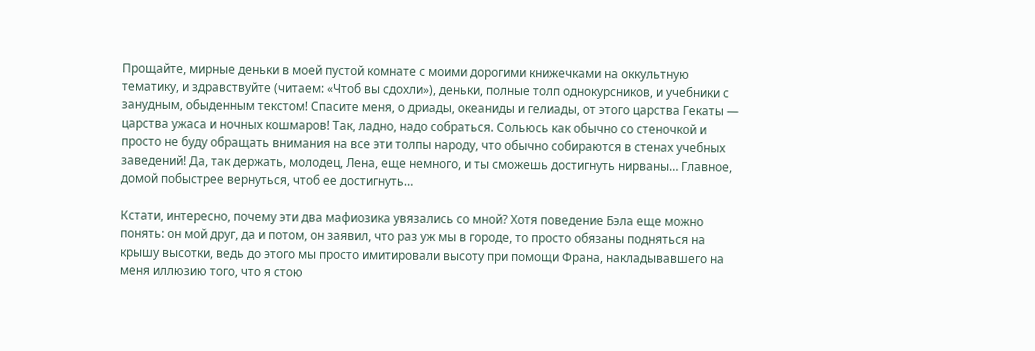Прощайте, мирные деньки в моей пустой комнате с моими дорогими книжечками на оккультную тематику, и здравствуйте (читаем: «Чтоб вы сдохли»), деньки, полные толп однокурсников, и учебники с занудным, обыденным текстом! Спасите меня, о дриады, океаниды и гелиады, от этого царства Гекаты — царства ужаса и ночных кошмаров! Так, ладно, надо собраться. Сольюсь как обычно со стеночкой и просто не буду обращать внимания на все эти толпы народу, что обычно собираются в стенах учебных заведений! Да, так держать, молодец, Лена, еще немного, и ты сможешь достигнуть нирваны… Главное, домой побыстрее вернуться, чтоб ее достигнуть…

Кстати, интересно, почему эти два мафиозика увязались со мной? Хотя поведение Бэла еще можно понять: он мой друг, да и потом, он заявил, что раз уж мы в городе, то просто обязаны подняться на крышу высотки, ведь до этого мы просто имитировали высоту при помощи Франа, накладывавшего на меня иллюзию того, что я стою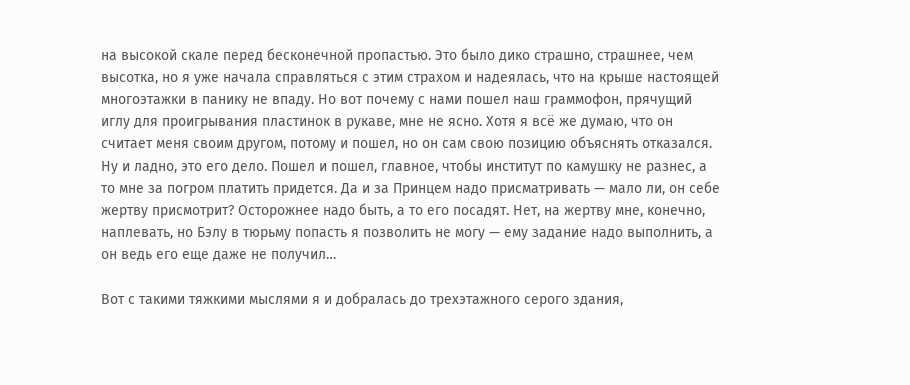на высокой скале перед бесконечной пропастью. Это было дико страшно, страшнее, чем высотка, но я уже начала справляться с этим страхом и надеялась, что на крыше настоящей многоэтажки в панику не впаду. Но вот почему с нами пошел наш граммофон, прячущий иглу для проигрывания пластинок в рукаве, мне не ясно. Хотя я всё же думаю, что он считает меня своим другом, потому и пошел, но он сам свою позицию объяснять отказался. Ну и ладно, это его дело. Пошел и пошел, главное, чтобы институт по камушку не разнес, а то мне за погром платить придется. Да и за Принцем надо присматривать — мало ли, он себе жертву присмотрит? Осторожнее надо быть, а то его посадят. Нет, на жертву мне, конечно, наплевать, но Бэлу в тюрьму попасть я позволить не могу — ему задание надо выполнить, а он ведь его еще даже не получил…

Вот с такими тяжкими мыслями я и добралась до трехэтажного серого здания,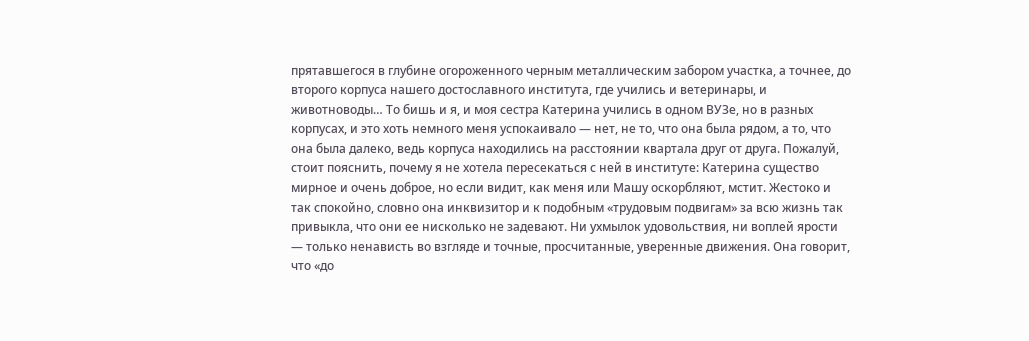прятавшегося в глубине огороженного черным металлическим забором участка, а точнее, до второго корпуса нашего достославного института, где учились и ветеринары, и животноводы… То бишь и я, и моя сестра Катерина учились в одном ВУЗе, но в разных корпусах, и это хоть немного меня успокаивало — нет, не то, что она была рядом, а то, что она была далеко, ведь корпуса находились на расстоянии квартала друг от друга. Пожалуй, стоит пояснить, почему я не хотела пересекаться с ней в институте: Катерина существо мирное и очень доброе, но если видит, как меня или Машу оскорбляют, мстит. Жестоко и так спокойно, словно она инквизитор и к подобным «трудовым подвигам» за всю жизнь так привыкла, что они ее нисколько не задевают. Ни ухмылок удовольствия, ни воплей ярости — только ненависть во взгляде и точные, просчитанные, уверенные движения. Она говорит, что «до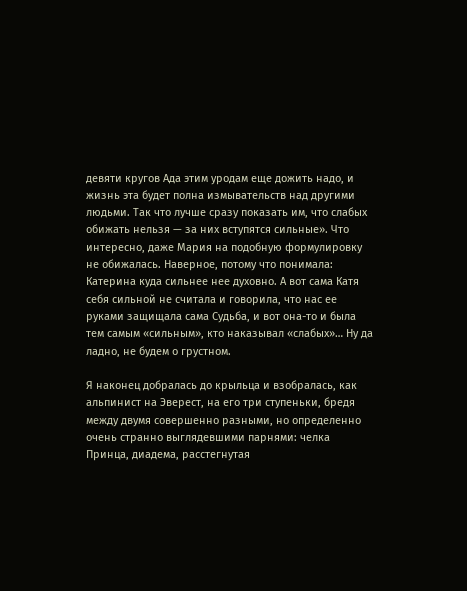девяти кругов Ада этим уродам еще дожить надо, и жизнь эта будет полна измывательств над другими людьми. Так что лучше сразу показать им, что слабых обижать нельзя — за них вступятся сильные». Что интересно, даже Мария на подобную формулировку не обижалась. Наверное, потому что понимала: Катерина куда сильнее нее духовно. А вот сама Катя себя сильной не считала и говорила, что нас ее руками защищала сама Судьба, и вот она-то и была тем самым «сильным», кто наказывал «слабых»… Ну да ладно, не будем о грустном.

Я наконец добралась до крыльца и взобралась, как альпинист на Эверест, на его три ступеньки, бредя между двумя совершенно разными, но определенно очень странно выглядевшими парнями: челка Принца, диадема, расстегнутая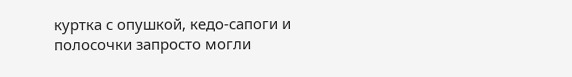куртка с опушкой, кедо-сапоги и полосочки запросто могли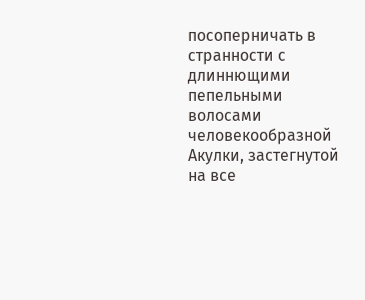посоперничать в странности с длиннющими пепельными волосами человекообразной Акулки, застегнутой на все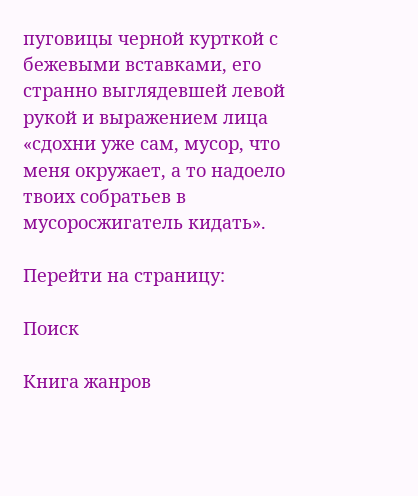пуговицы черной курткой с бежевыми вставками, его странно выглядевшей левой рукой и выражением лица «сдохни уже сам, мусор, что меня окружает, а то надоело твоих собратьев в мусоросжигатель кидать».

Перейти на страницу:

Поиск

Книга жанров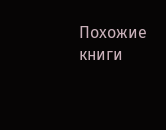Похожие книги